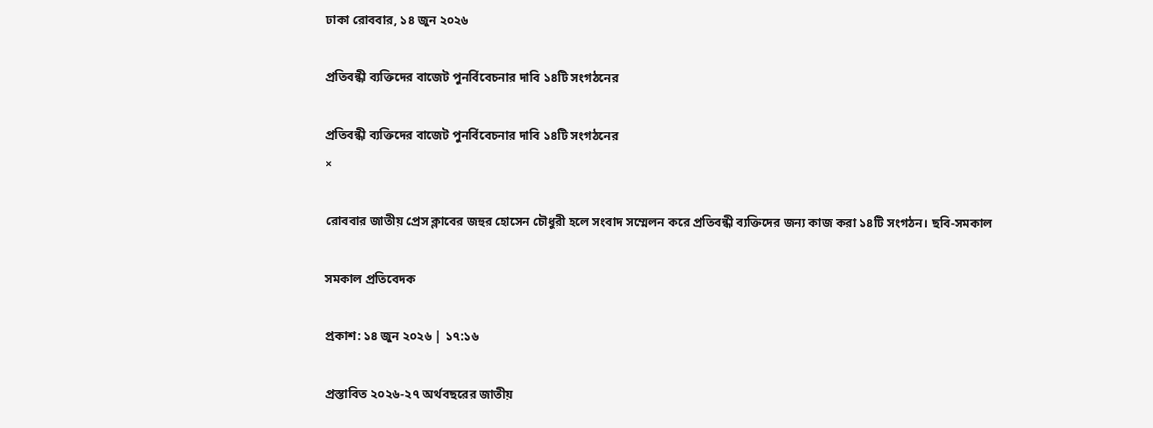ঢাকা রোববার, ১৪ জুন ২০২৬

প্রতিবন্ধী ব্যক্তিদের বাজেট পুনর্বিবেচনার দাবি ১৪টি সংগঠনের

প্রতিবন্ধী ব্যক্তিদের বাজেট পুনর্বিবেচনার দাবি ১৪টি সংগঠনের
×

রোববার জাতীয় প্রেস ক্লাবের জহুর হোসেন চৌধুরী হলে সংবাদ সম্মেলন করে প্রতিবন্ধী ব্যক্তিদের জন্য কাজ করা ১৪টি সংগঠন। ছবি-সমকাল

সমকাল প্রতিবেদক

প্রকাশ: ১৪ জুন ২০২৬ | ১৭:১৬

প্রস্তাবিত ২০২৬-২৭ অর্থবছরের জাতীয়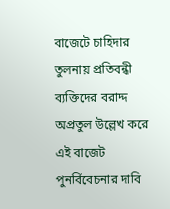বাজেটে চাহিদার তুলনায় প্রতিবন্ধী ব্যক্তিদের বরাদ্দ অপ্রতুল উল্লেখ করে এই বাজেট পুনর্বিবেচনার দাবি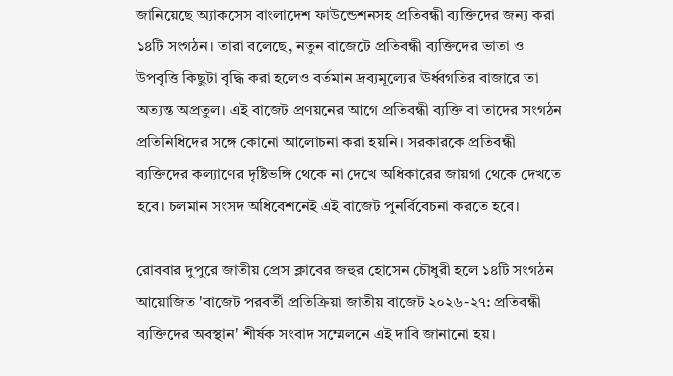জানিয়েছে অ্যাকসেস বাংলাদেশ ফাউন্ডেশনসহ প্রতিবন্ধী ব্যক্তিদের জন্য করা ১৪টি সংগঠন। তারা বলেছে, নতুন বাজেটে প্রতিবন্ধী ব্যক্তিদের ভাতা ও উপবৃত্তি কিছুটা বৃদ্ধি করা হলেও বর্তমান দ্রব্যমূল্যের ঊর্ধ্বগতির বাজারে তা অত্যন্ত অপ্রতুল। এই বাজেট প্রণয়নের আগে প্রতিবন্ধী ব্যক্তি বা তাদের সংগঠন প্রতিনিধিদের সঙ্গে কোনো আলোচনা করা হয়নি। সরকারকে প্রতিবন্ধী ব্যক্তিদের কল্যাণের দৃষ্টিভঙ্গি থেকে না দেখে অধিকারের জায়গা থেকে দেখতে হবে। চলমান সংসদ অধিবেশনেই এই বাজেট পুনর্বিবেচনা করতে হবে।

রোববার দুপুরে জাতীয় প্রেস ক্লাবের জহুর হোসেন চৌধুরী হলে ১৪টি সংগঠন আয়োজিত 'বাজেট পরবর্তী প্রতিক্রিয়া জাতীয় বাজেট ২০২৬-২৭: প্রতিবন্ধী ব্যক্তিদের অবস্থান' শীর্ষক সংবাদ সম্মেলনে এই দাবি জানানো হয়।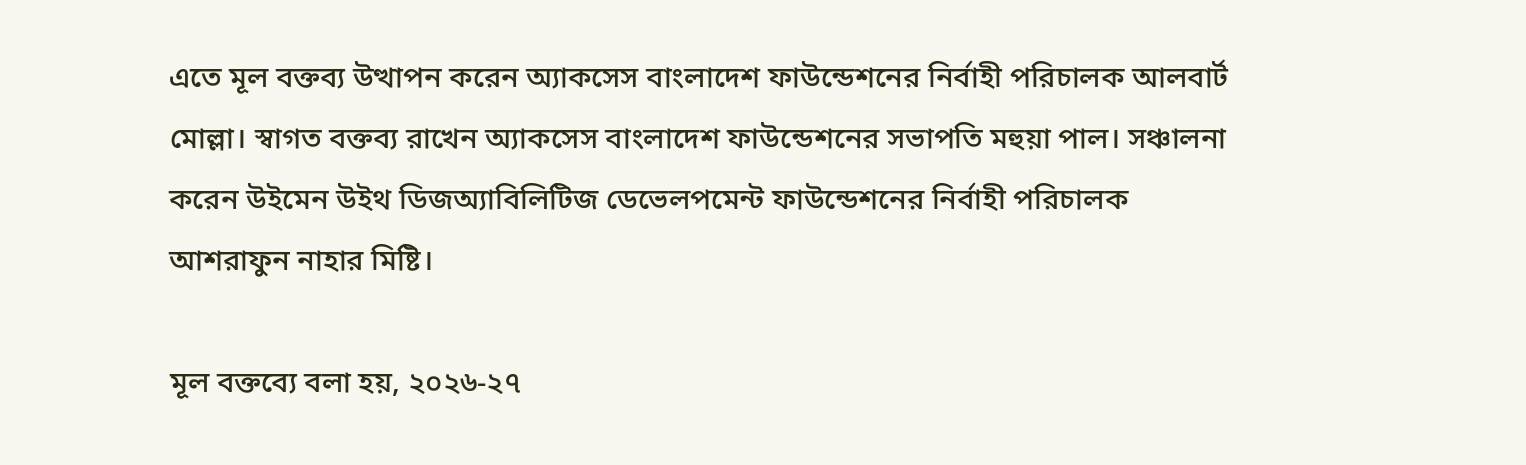এতে মূল বক্তব্য উত্থাপন করেন অ্যাকসেস বাংলাদেশ ফাউন্ডেশনের নির্বাহী পরিচালক আলবার্ট মোল্লা। স্বাগত বক্তব্য রাখেন অ্যাকসেস বাংলাদেশ ফাউন্ডেশনের সভাপতি মহুয়া পাল। সঞ্চালনা করেন উইমেন উইথ ডিজঅ্যাবিলিটিজ ডেভেলপমেন্ট ফাউন্ডেশনের নির্বাহী পরিচালক আশরাফুন নাহার মিষ্টি।

মূল বক্তব্যে বলা হয়, ২০২৬-২৭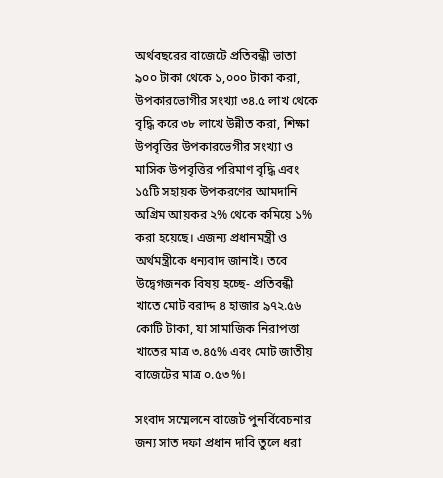অর্থবছরের বাজেটে প্রতিবন্ধী ভাতা ৯০০ টাকা থেকে ১,০০০ টাকা করা, উপকারভোগীর সংখ্যা ৩৪.৫ লাখ থেকে বৃদ্ধি করে ৩৮ লাখে উন্নীত করা, শিক্ষা উপবৃত্তির উপকারভেগীর সংখ্যা ও মাসিক উপবৃত্তির পরিমাণ বৃদ্ধি এবং ১৫টি সহায়ক উপকরণের আমদানি অগ্রিম আয়কর ২% থেকে কমিয়ে ১% করা হয়েছে। এজন্য প্রধানমন্ত্রী ও অর্থমন্ত্রীকে ধন্যবাদ জানাই। তবে উদ্বেগজনক বিষয় হচ্ছে- প্রতিবন্ধী খাতে মোট বরাদ্দ ৪ হাজার ৯৭২.৫৬ কোটি টাকা, যা সামাজিক নিরাপত্তা খাতের মাত্র ৩.৪৫% এবং মোট জাতীয় বাজেটের মাত্র ০.৫৩%।

সংবাদ সম্মেলনে বাজেট পুনর্বিবেচনার জন্য সাত দফা প্রধান দাবি তুলে ধরা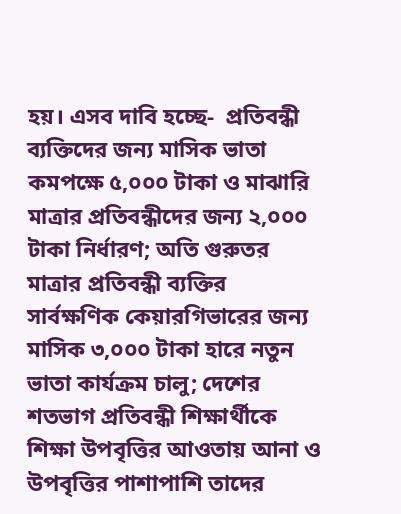হয়। এসব দাবি হচ্ছে-  প্রতিবন্ধী ব্যক্তিদের জন্য মাসিক ভাতা কমপক্ষে ৫,০০০ টাকা ও মাঝারি মাত্রার প্রতিবন্ধীদের জন্য ২,০০০ টাকা নির্ধারণ; অতি গুরুতর মাত্রার প্রতিবন্ধী ব্যক্তির সার্বক্ষণিক কেয়ারগিভারের জন্য মাসিক ৩,০০০ টাকা হারে নতুন ভাতা কার্যক্রম চালু; দেশের শতভাগ প্রতিবন্ধী শিক্ষার্থীকে শিক্ষা উপবৃত্তির আওতায় আনা ও উপবৃত্তির পাশাপাশি তাদের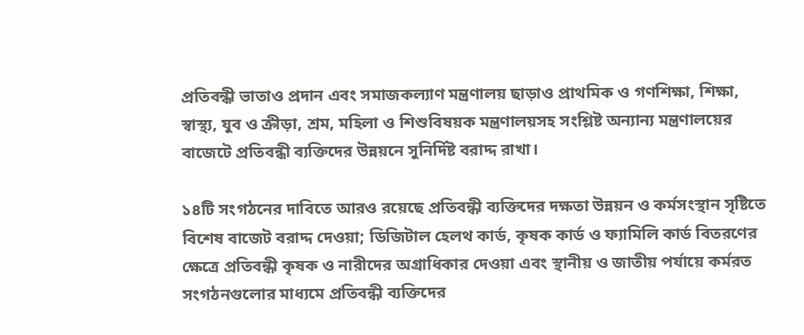প্রতিবন্ধী ভাতাও প্রদান এবং সমাজকল্যাণ মন্ত্রণালয় ছাড়াও প্রাথমিক ও গণশিক্ষা, শিক্ষা, স্বাস্থ্য, যুব ও ক্রীড়া, শ্রম, মহিলা ও শিশুবিষয়ক মন্ত্রণালয়সহ সংশ্লিষ্ট অন্যান্য মন্ত্রণালয়ের বাজেটে প্রতিবন্ধী ব্যক্তিদের উন্নয়নে সুনির্দিষ্ট বরাদ্দ রাখা।

১৪টি সংগঠনের দাবিতে আরও রয়েছে প্রতিবন্ধী ব্যক্তিদের দক্ষতা উন্নয়ন ও কর্মসংস্থান সৃষ্টিতে বিশেষ বাজেট বরাদ্দ দেওয়া; ডিজিটাল হেলথ কার্ড, কৃষক কার্ড ও ফ্যামিলি কার্ড বিতরণের ক্ষেত্রে প্রতিবন্ধী কৃষক ও নারীদের অগ্রাধিকার দেওয়া এবং স্থানীয় ও জাতীয় পর্যায়ে কর্মরত সংগঠনগুলোর মাধ্যমে প্রতিবন্ধী ব্যক্তিদের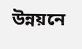উন্নয়নে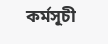কর্মসূচী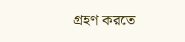গ্রহণ করতে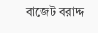বাজেট বরাদ্দ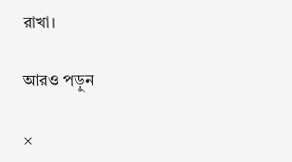রাখা।

আরও পড়ুন

×